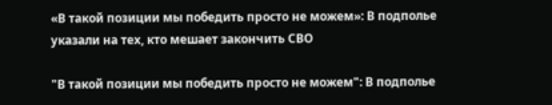«В такой позиции мы победить просто не можем»: В подполье указали на тех, кто мешает закончить СВО

"В такой позиции мы победить просто не можем": В подполье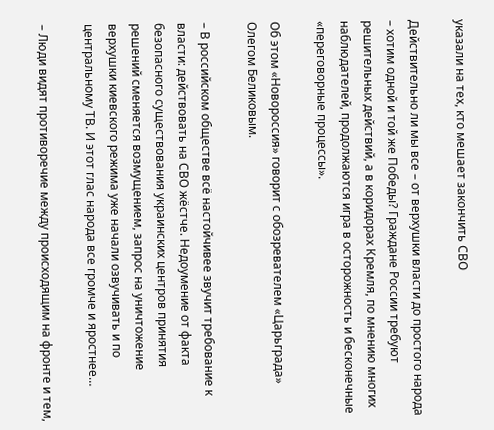указали на тех, кто мешает закончить СВО

Действительно ли мы все – от верхушки власти до простого народа – хотим одной и той же Победы? Граждане России требуют решительных действий, а в коридорах Кремля, по мнению многих наблюдателей, продолжаются игра в осторожность и бесконечные «переговорные процессы».

Об этом «Новороссия» говорит с обозревателем «Царьграда» Олегом Беликовым.

– В российском обществе всё настойчивее звучит требование к власти: действовать на СВО жёстче. Недоумение от факта безопасного существования украинских центров принятия решений сменяется возмущением, запрос на уничтожение верхушки киевского режима уже начали озвучивать и по центральному ТВ. И этот глас народа все громче и яростнее…

– Люди видят противоречие между происходящим на фронте и тем,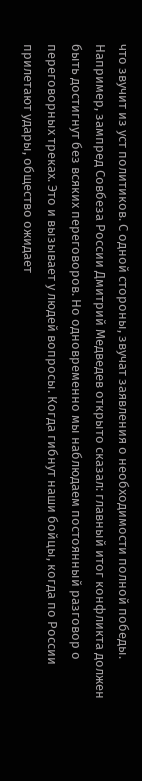что звучит из уст политиков. С одной стороны, звучат заявления о необходимости полной победы. Например, зампред Совбеза России Дмитрий Медведев открыто сказал: главный итог конфликта должен быть достигнут без всяких переговоров. Но одновременно мы наблюдаем постоянный разговор о переговорных треках. Это и вызывает у людей вопросы. Когда гибнут наши бойцы, когда по России прилетают удары, общество ожидает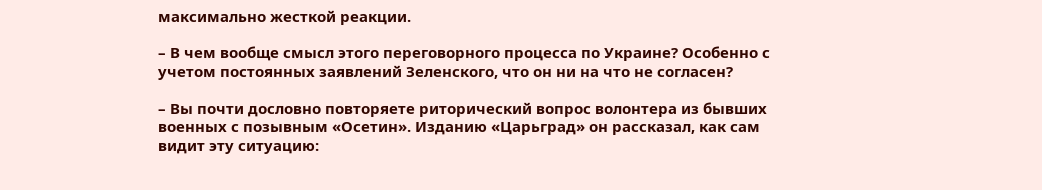максимально жесткой реакции.

– В чем вообще смысл этого переговорного процесса по Украине? Особенно с учетом постоянных заявлений Зеленского, что он ни на что не согласен?

– Вы почти дословно повторяете риторический вопрос волонтера из бывших военных с позывным «Осетин». Изданию «Царьград» он рассказал, как сам видит эту ситуацию: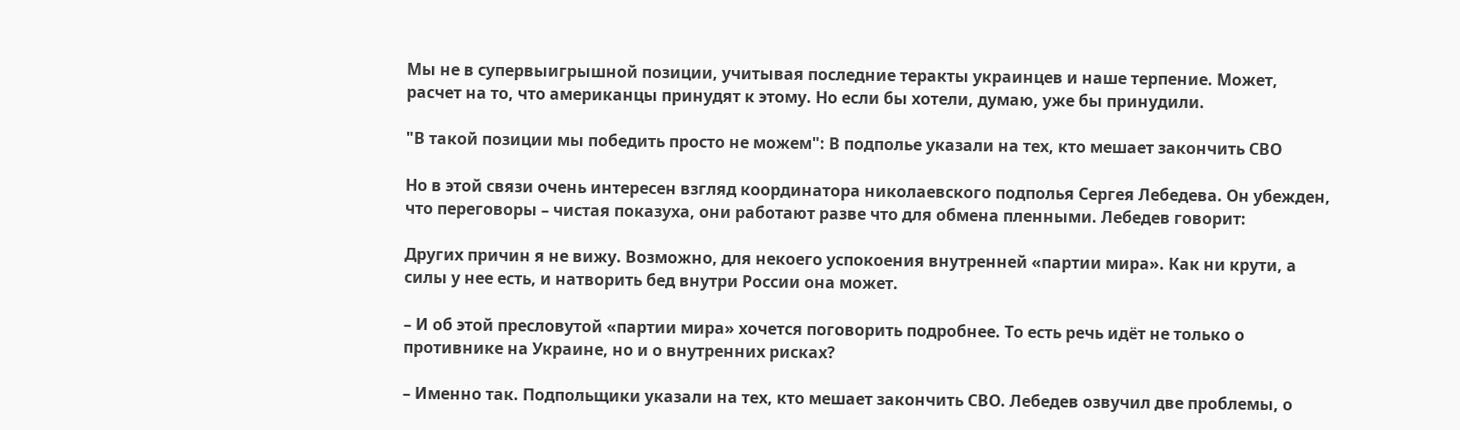Мы не в супервыигрышной позиции, учитывая последние теракты украинцев и наше терпение. Может, расчет на то, что американцы принудят к этому. Но если бы хотели, думаю, уже бы принудили.

"В такой позиции мы победить просто не можем": В подполье указали на тех, кто мешает закончить СВО

Но в этой связи очень интересен взгляд координатора николаевского подполья Сергея Лебедева. Он убежден, что переговоры – чистая показуха, они работают разве что для обмена пленными. Лебедев говорит:

Других причин я не вижу. Возможно, для некоего успокоения внутренней «партии мира». Как ни крути, а силы у нее есть, и натворить бед внутри России она может.

– И об этой пресловутой «партии мира» хочется поговорить подробнее. То есть речь идёт не только о противнике на Украине, но и о внутренних рисках?

– Именно так. Подпольщики указали на тех, кто мешает закончить СВО. Лебедев озвучил две проблемы, о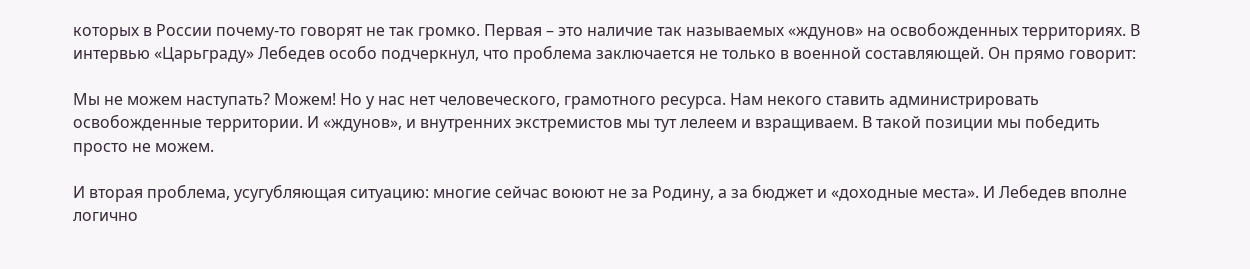которых в России почему-то говорят не так громко. Первая – это наличие так называемых «ждунов» на освобожденных территориях. В интервью «Царьграду» Лебедев особо подчеркнул, что проблема заключается не только в военной составляющей. Он прямо говорит:

Мы не можем наступать? Можем! Но у нас нет человеческого, грамотного ресурса. Нам некого ставить администрировать освобожденные территории. И «ждунов», и внутренних экстремистов мы тут лелеем и взращиваем. В такой позиции мы победить просто не можем.

И вторая проблема, усугубляющая ситуацию: многие сейчас воюют не за Родину, а за бюджет и «доходные места». И Лебедев вполне логично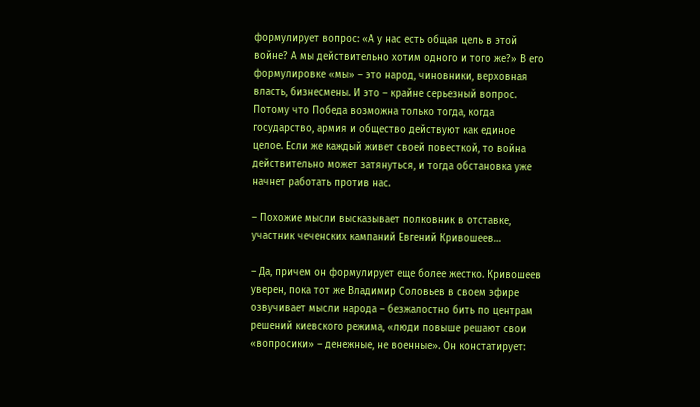формулирует вопрос: «А у нас есть общая цель в этой войне? А мы действительно хотим одного и того же?» В его формулировке «мы» – это народ, чиновники, верховная власть, бизнесмены. И это – крайне серьезный вопрос. Потому что Победа возможна только тогда, когда государство, армия и общество действуют как единое целое. Если же каждый живет своей повесткой, то война действительно может затянуться, и тогда обстановка уже начнет работать против нас.

– Похожие мысли высказывает полковник в отставке, участник чеченских кампаний Евгений Кривошеев…

– Да, причем он формулирует еще более жестко. Кривошеев уверен, пока тот же Владимир Соловьев в своем эфире озвучивает мысли народа – безжалостно бить по центрам решений киевского режима, «люди повыше решают свои «вопросики» – денежные, не военные». Он констатирует: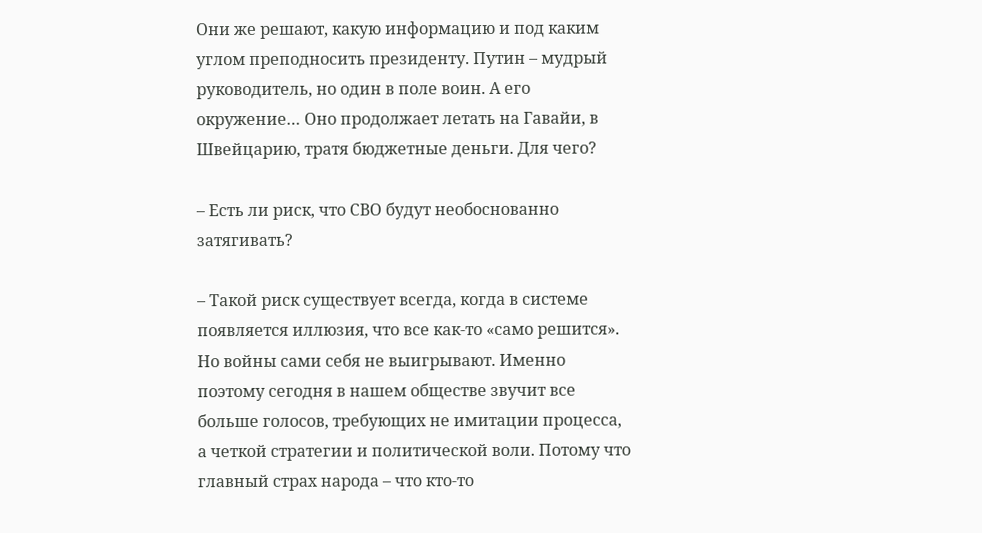Они же решают, какую информацию и под каким углом преподносить президенту. Путин – мудрый руководитель, но один в поле воин. А его окружение… Оно продолжает летать на Гавайи, в Швейцарию, тратя бюджетные деньги. Для чего?

– Есть ли риск, что СВО будут необоснованно затягивать?

– Такой риск существует всегда, когда в системе появляется иллюзия, что все как-то «само решится». Но войны сами себя не выигрывают. Именно поэтому сегодня в нашем обществе звучит все больше голосов, требующих не имитации процесса, а четкой стратегии и политической воли. Потому что главный страх народа – что кто-то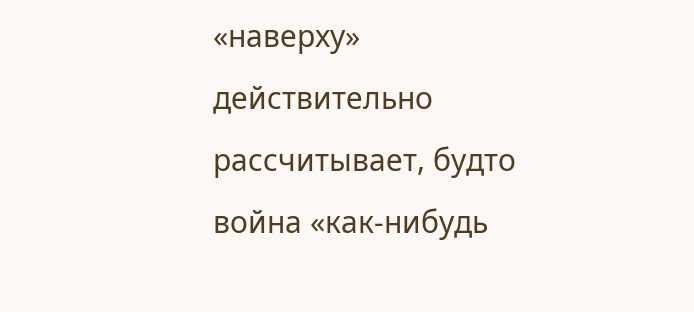«наверху» действительно рассчитывает, будто война «как-нибудь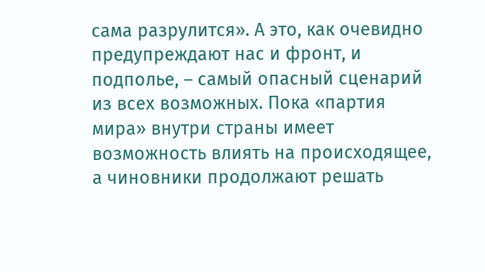сама разрулится». А это, как очевидно предупреждают нас и фронт, и подполье, – самый опасный сценарий из всех возможных. Пока «партия мира» внутри страны имеет возможность влиять на происходящее, а чиновники продолжают решать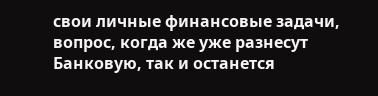свои личные финансовые задачи, вопрос, когда же уже разнесут Банковую, так и останется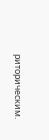риторическим.